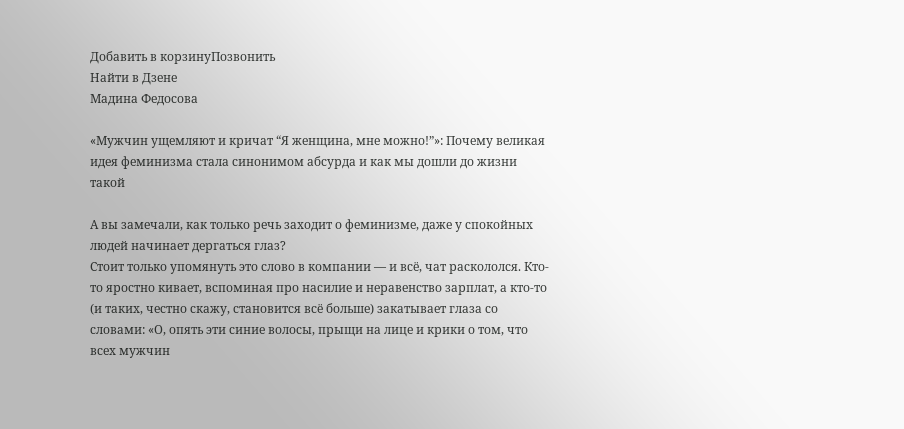Добавить в корзинуПозвонить
Найти в Дзене
Мадина Федосова

«Мужчин ущемляют и кричат “Я женщина, мне можно!”»: Почему великая идея феминизма стала синонимом абсурда и как мы дошли до жизни такой

А вы замечали, как только речь заходит о феминизме, даже у спокойных людей начинает дергаться глаз?
Стоит только упомянуть это слово в компании — и всё, чат раскололся. Кто-то яростно кивает, вспоминая про насилие и неравенство зарплат, а кто-то (и таких, честно скажу, становится всё больше) закатывает глаза со словами: «О, опять эти синие волосы, прыщи на лице и крики о том, что всех мужчин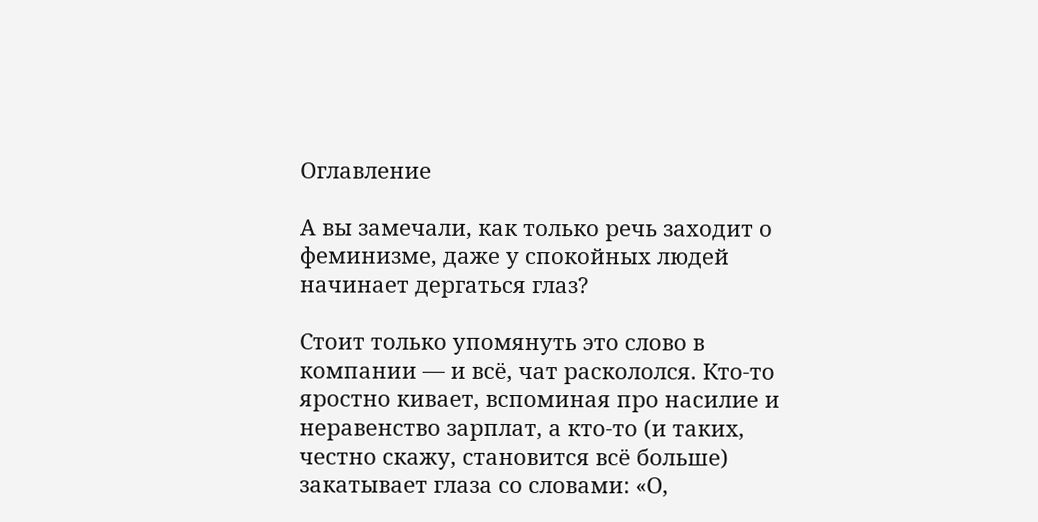Оглавление

А вы замечали, как только речь заходит о феминизме, даже у спокойных людей начинает дергаться глаз?

Стоит только упомянуть это слово в компании — и всё, чат раскололся. Кто-то яростно кивает, вспоминая про насилие и неравенство зарплат, а кто-то (и таких, честно скажу, становится всё больше) закатывает глаза со словами: «О,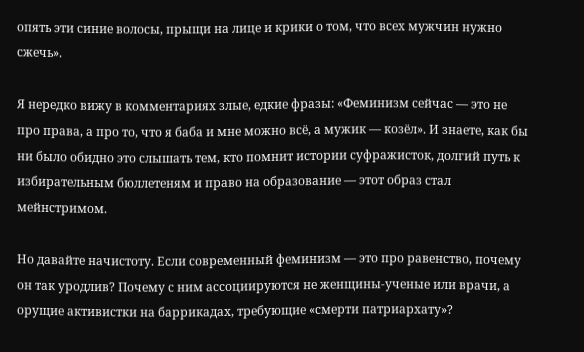опять эти синие волосы, прыщи на лице и крики о том, что всех мужчин нужно сжечь».

Я нередко вижу в комментариях злые, едкие фразы: «Феминизм сейчас — это не про права, а про то, что я баба и мне можно всё, а мужик — козёл». И знаете, как бы ни было обидно это слышать тем, кто помнит истории суфражисток, долгий путь к избирательным бюллетеням и право на образование — этот образ стал мейнстримом.

Но давайте начистоту. Если современный феминизм — это про равенство, почему он так уродлив? Почему с ним ассоциируются не женщины-ученые или врачи, а орущие активистки на баррикадах, требующие «смерти патриархату»?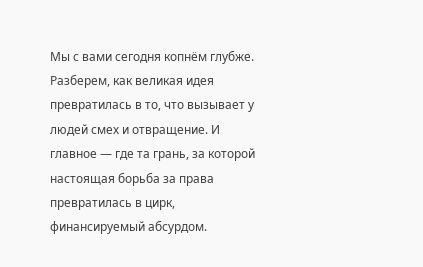Мы с вами сегодня копнём глубже. Разберем, как великая идея превратилась в то, что вызывает у людей смех и отвращение. И главное — где та грань, за которой настоящая борьба за права превратилась в цирк, финансируемый абсурдом.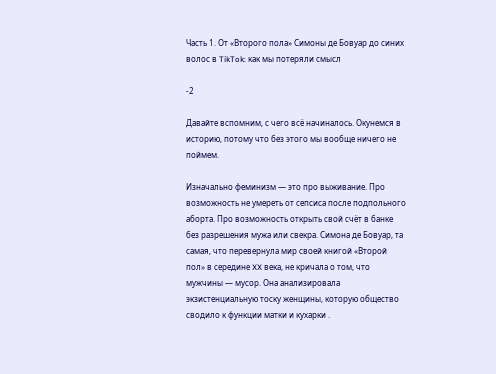Часть 1. От «Второго пола» Симоны де Бовуар до синих волос в TikTok: как мы потеряли смысл

-2

Давайте вспомним, с чего всё начиналось. Окунемся в историю, потому что без этого мы вообще ничего не поймем.

Изначально феминизм — это про выживание. Про возможность не умереть от сепсиса после подпольного аборта. Про возможность открыть свой счёт в банке без разрешения мужа или свекра. Симона де Бовуар, та самая, что перевернула мир своей книгой «Второй пол» в середине XX века, не кричала о том, что мужчины — мусор. Она анализировала экзистенциальную тоску женщины, которую общество сводило к функции матки и кухарки .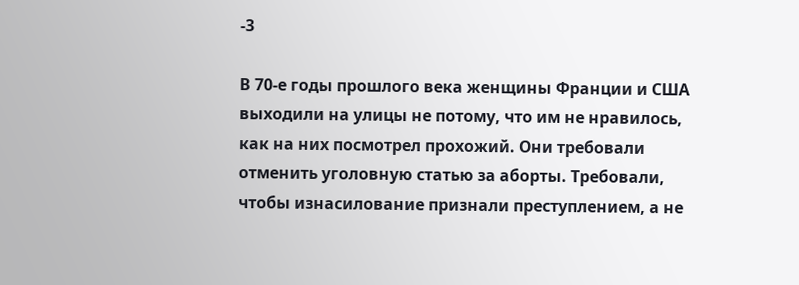-3

В 70-е годы прошлого века женщины Франции и США выходили на улицы не потому, что им не нравилось, как на них посмотрел прохожий. Они требовали отменить уголовную статью за аборты. Требовали, чтобы изнасилование признали преступлением, а не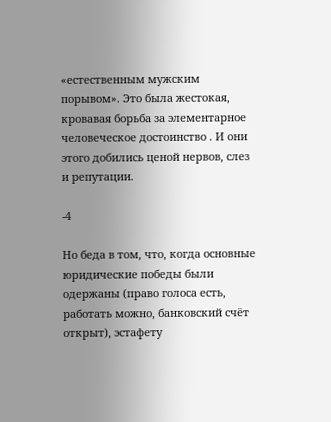«естественным мужским порывом». Это была жестокая, кровавая борьба за элементарное человеческое достоинство . И они этого добились ценой нервов, слез и репутации.

-4

Но беда в том, что, когда основные юридические победы были одержаны (право голоса есть, работать можно, банковский счёт открыт), эстафету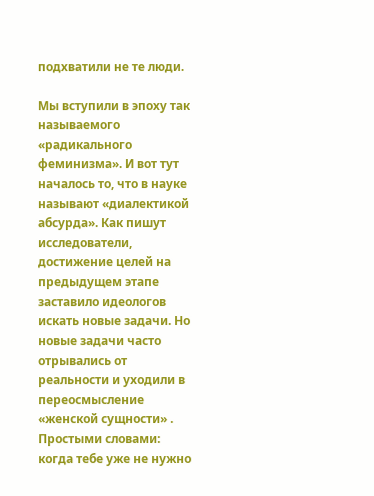подхватили не те люди.

Мы вступили в эпоху так называемого «радикального феминизма». И вот тут началось то, что в науке называют «диалектикой абсурда». Как пишут исследователи, достижение целей на предыдущем этапе заставило идеологов искать новые задачи. Но новые задачи часто отрывались от реальности и уходили в переосмысление «женской сущности» . Простыми словами: когда тебе уже не нужно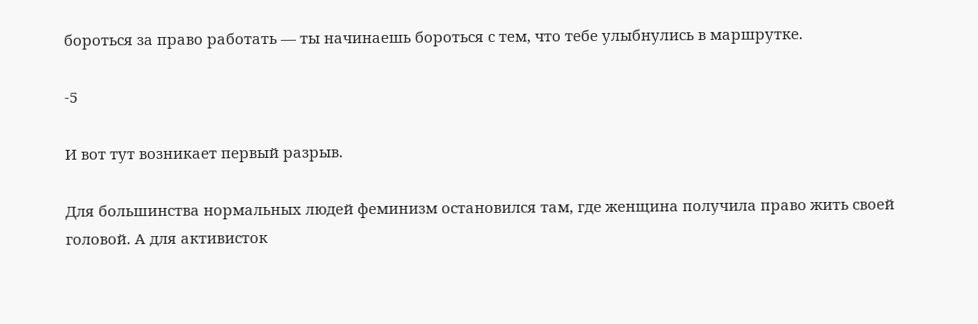бороться за право работать — ты начинаешь бороться с тем, что тебе улыбнулись в маршрутке.

-5

И вот тут возникает первый разрыв.

Для большинства нормальных людей феминизм остановился там, где женщина получила право жить своей головой. А для активисток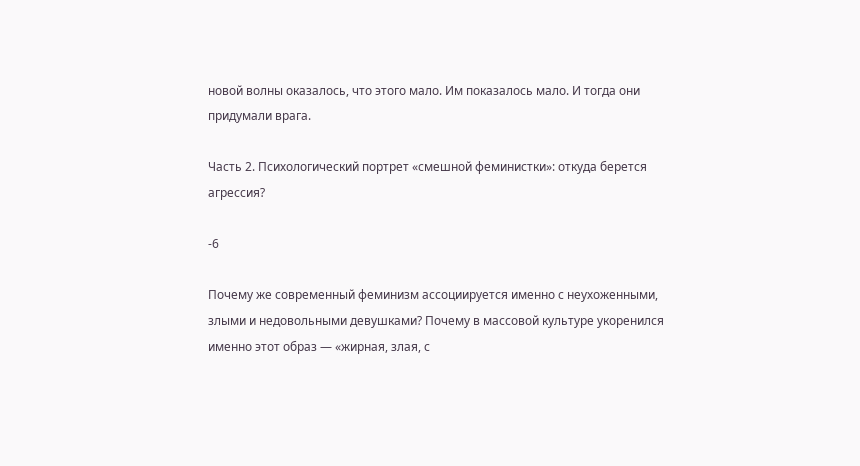новой волны оказалось, что этого мало. Им показалось мало. И тогда они придумали врага.

Часть 2. Психологический портрет «смешной феминистки»: откуда берется агрессия?

-6

Почему же современный феминизм ассоциируется именно с неухоженными, злыми и недовольными девушками? Почему в массовой культуре укоренился именно этот образ — «жирная, злая, с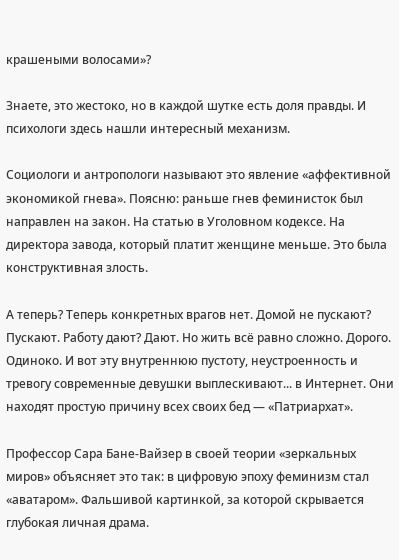крашеными волосами»?

Знаете, это жестоко, но в каждой шутке есть доля правды. И психологи здесь нашли интересный механизм.

Социологи и антропологи называют это явление «аффективной экономикой гнева». Поясню: раньше гнев феминисток был направлен на закон. На статью в Уголовном кодексе. На директора завода, который платит женщине меньше. Это была конструктивная злость.

А теперь? Теперь конкретных врагов нет. Домой не пускают? Пускают. Работу дают? Дают. Но жить всё равно сложно. Дорого. Одиноко. И вот эту внутреннюю пустоту, неустроенность и тревогу современные девушки выплескивают... в Интернет. Они находят простую причину всех своих бед — «Патриархат».

Профессор Сара Бане-Вайзер в своей теории «зеркальных миров» объясняет это так: в цифровую эпоху феминизм стал «аватаром». Фальшивой картинкой, за которой скрывается глубокая личная драма.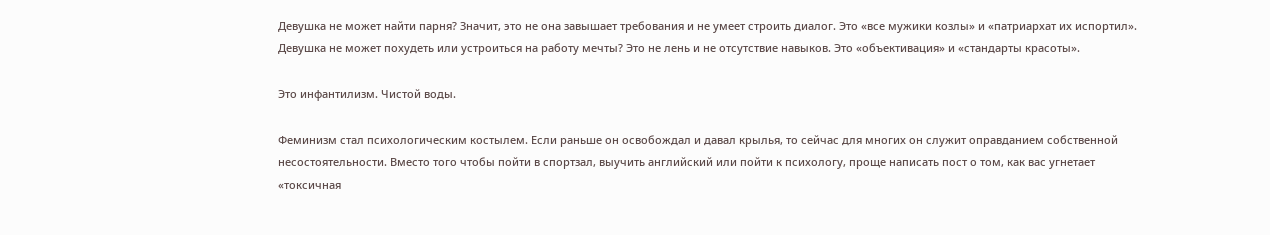Девушка не может найти парня? Значит, это не она завышает требования и не умеет строить диалог. Это «все мужики козлы» и «патриархат их испортил». Девушка не может похудеть или устроиться на работу мечты? Это не лень и не отсутствие навыков. Это «объективация» и «стандарты красоты».

Это инфантилизм. Чистой воды.

Феминизм стал психологическим костылем. Если раньше он освобождал и давал крылья, то сейчас для многих он служит оправданием собственной несостоятельности. Вместо того чтобы пойти в спортзал, выучить английский или пойти к психологу, проще написать пост о том, как вас угнетает «токсичная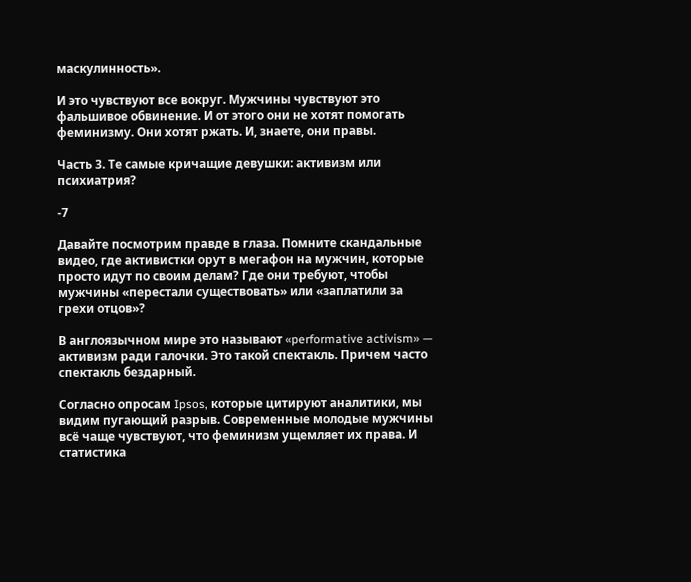маскулинность».

И это чувствуют все вокруг. Мужчины чувствуют это фальшивое обвинение. И от этого они не хотят помогать феминизму. Они хотят ржать. И, знаете, они правы.

Часть 3. Те самые кричащие девушки: активизм или психиатрия?

-7

Давайте посмотрим правде в глаза. Помните скандальные видео, где активистки орут в мегафон на мужчин, которые просто идут по своим делам? Где они требуют, чтобы мужчины «перестали существовать» или «заплатили за грехи отцов»?

В англоязычном мире это называют «performative activism» — активизм ради галочки. Это такой спектакль. Причем часто спектакль бездарный.

Согласно опросам Ipsos, которые цитируют аналитики, мы видим пугающий разрыв. Современные молодые мужчины всё чаще чувствуют, что феминизм ущемляет их права. И статистика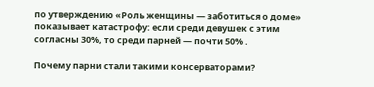по утверждению «Роль женщины — заботиться о доме» показывает катастрофу: если среди девушек с этим согласны 30%, то среди парней — почти 50% .

Почему парни стали такими консерваторами?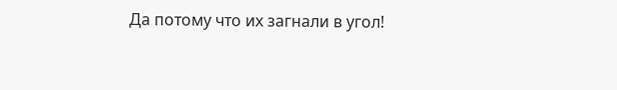Да потому что их загнали в угол!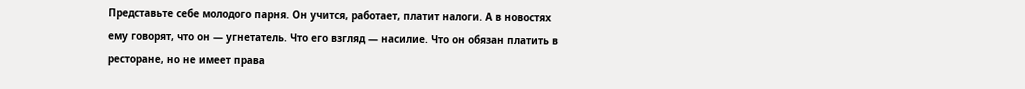Представьте себе молодого парня. Он учится, работает, платит налоги. А в новостях ему говорят, что он — угнетатель. Что его взгляд — насилие. Что он обязан платить в ресторане, но не имеет права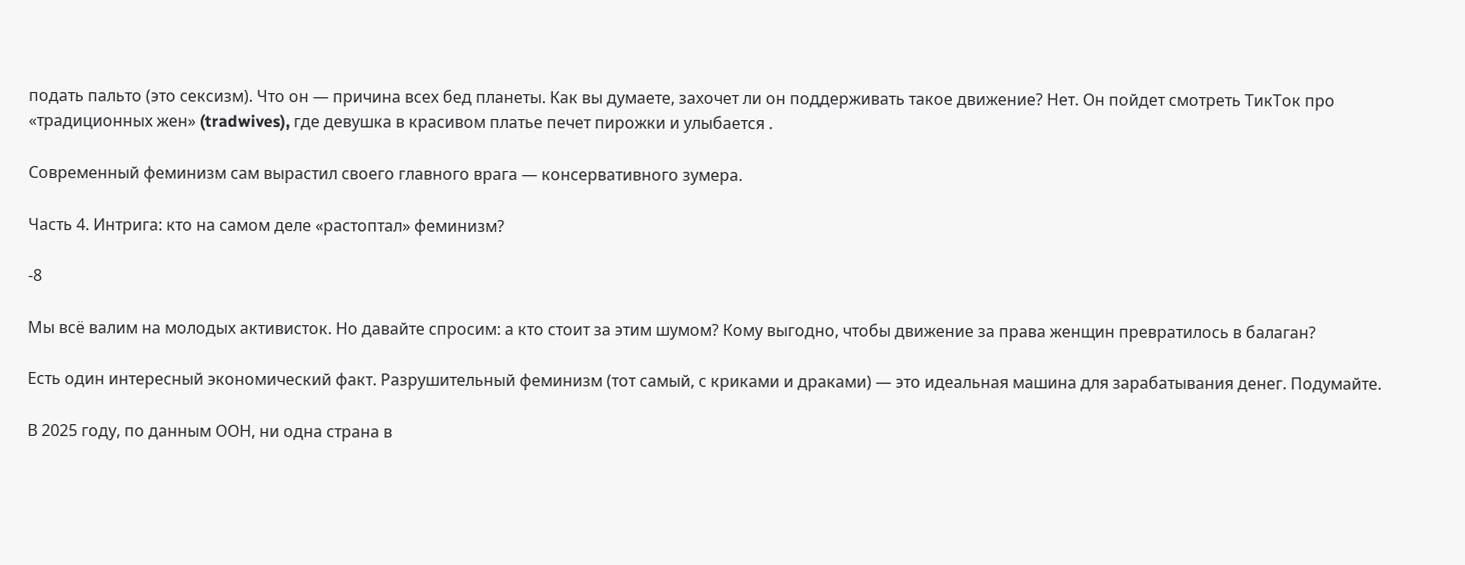подать пальто (это сексизм). Что он — причина всех бед планеты. Как вы думаете, захочет ли он поддерживать такое движение? Нет. Он пойдет смотреть ТикТок про «традиционных жен» (tradwives), где девушка в красивом платье печет пирожки и улыбается .

Современный феминизм сам вырастил своего главного врага — консервативного зумера.

Часть 4. Интрига: кто на самом деле «растоптал» феминизм?

-8

Мы всё валим на молодых активисток. Но давайте спросим: а кто стоит за этим шумом? Кому выгодно, чтобы движение за права женщин превратилось в балаган?

Есть один интересный экономический факт. Разрушительный феминизм (тот самый, с криками и драками) — это идеальная машина для зарабатывания денег. Подумайте.

В 2025 году, по данным ООН, ни одна страна в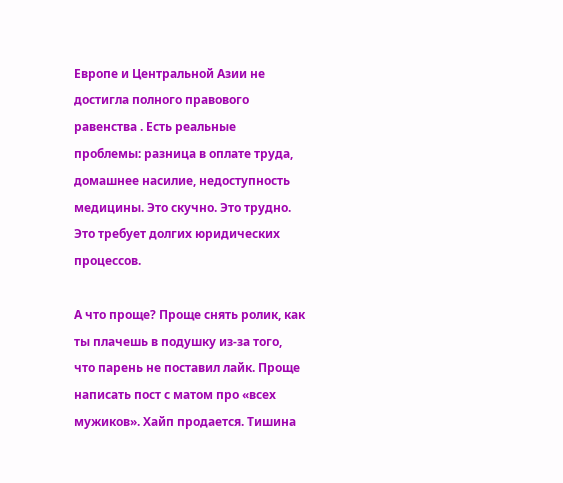Европе и Центральной Азии не достигла полного правового равенства . Есть реальные проблемы: разница в оплате труда, домашнее насилие, недоступность медицины. Это скучно. Это трудно. Это требует долгих юридических процессов.

А что проще? Проще снять ролик, как ты плачешь в подушку из-за того, что парень не поставил лайк. Проще написать пост с матом про «всех мужиков». Хайп продается. Тишина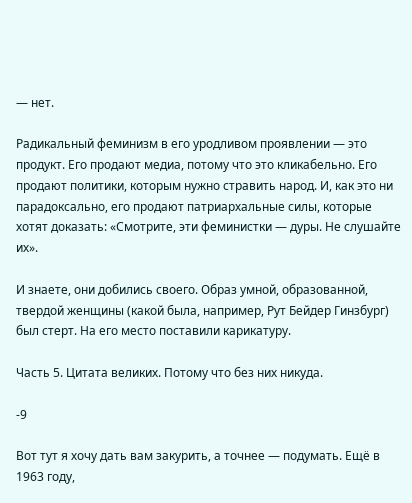— нет.

Радикальный феминизм в его уродливом проявлении — это продукт. Его продают медиа, потому что это кликабельно. Его продают политики, которым нужно стравить народ. И, как это ни парадоксально, его продают патриархальные силы, которые хотят доказать: «Смотрите, эти феминистки — дуры. Не слушайте их».

И знаете, они добились своего. Образ умной, образованной, твердой женщины (какой была, например, Рут Бейдер Гинзбург) был стерт. На его место поставили карикатуру.

Часть 5. Цитата великих. Потому что без них никуда.

-9

Вот тут я хочу дать вам закурить, а точнее — подумать. Ещё в 1963 году,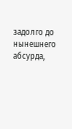задолго до нынешнего абсурда,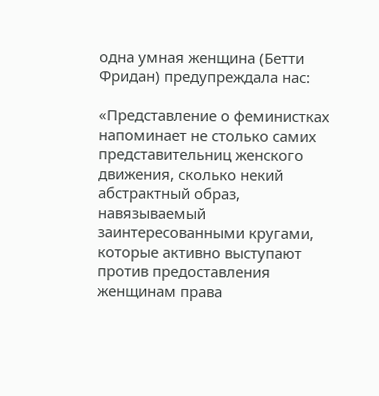одна умная женщина (Бетти Фридан) предупреждала нас:

«Представление о феминистках напоминает не столько самих представительниц женского движения, сколько некий абстрактный образ, навязываемый заинтересованными кругами, которые активно выступают против предоставления женщинам права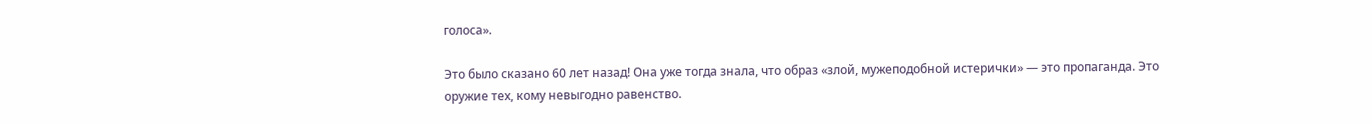голоса».

Это было сказано 60 лет назад! Она уже тогда знала, что образ «злой, мужеподобной истерички» — это пропаганда. Это оружие тех, кому невыгодно равенство.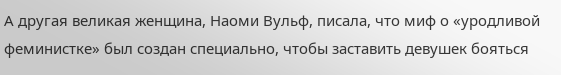А другая великая женщина, Наоми Вульф, писала, что миф о «уродливой феминистке» был создан специально, чтобы заставить девушек бояться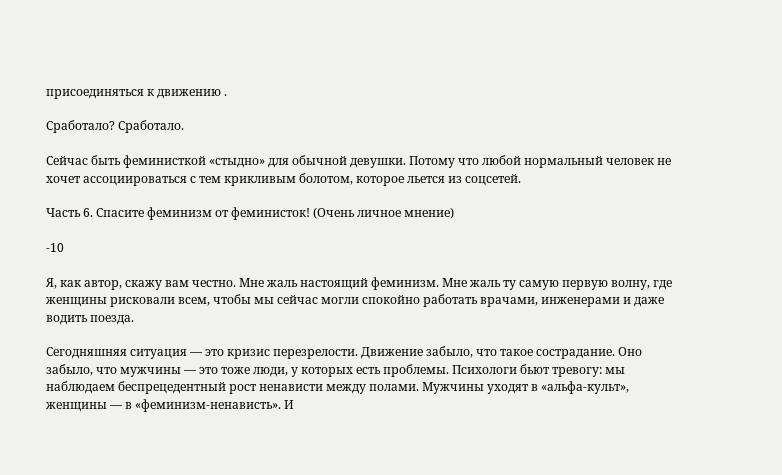присоединяться к движению .

Сработало? Сработало.

Сейчас быть феминисткой «стыдно» для обычной девушки. Потому что любой нормальный человек не хочет ассоциироваться с тем крикливым болотом, которое льется из соцсетей.

Часть 6. Спасите феминизм от феминисток! (Очень личное мнение)

-10

Я, как автор, скажу вам честно. Мне жаль настоящий феминизм. Мне жаль ту самую первую волну, где женщины рисковали всем, чтобы мы сейчас могли спокойно работать врачами, инженерами и даже водить поезда.

Сегодняшняя ситуация — это кризис перезрелости. Движение забыло, что такое сострадание. Оно забыло, что мужчины — это тоже люди, у которых есть проблемы. Психологи бьют тревогу: мы наблюдаем беспрецедентный рост ненависти между полами. Мужчины уходят в «альфа-культ», женщины — в «феминизм-ненависть». И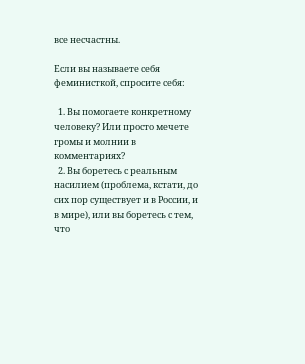все несчастны.

Если вы называете себя феминисткой, спросите себя:

  1. Вы помогаете конкретному человеку? Или просто мечете громы и молнии в комментариях?
  2. Вы боретесь с реальным насилием (проблема, кстати, до сих пор существует и в России, и в мире), или вы боретесь с тем, что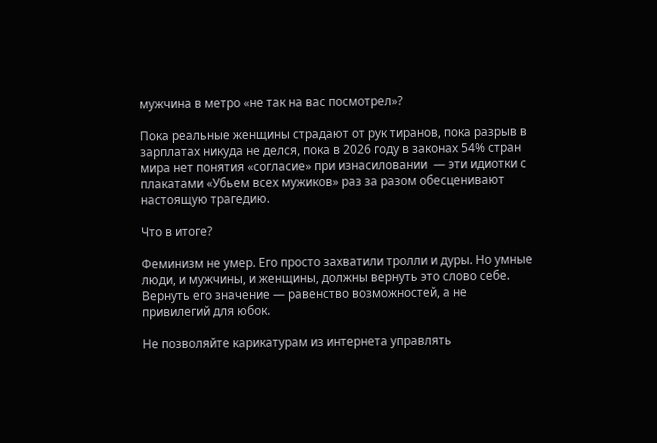мужчина в метро «не так на вас посмотрел»?

Пока реальные женщины страдают от рук тиранов, пока разрыв в зарплатах никуда не делся, пока в 2026 году в законах 54% стран мира нет понятия «согласие» при изнасиловании  — эти идиотки с плакатами «Убьем всех мужиков» раз за разом обесценивают настоящую трагедию.

Что в итоге?

Феминизм не умер. Его просто захватили тролли и дуры. Но умные люди, и мужчины, и женщины, должны вернуть это слово себе. Вернуть его значение — равенство возможностей, а не привилегий для юбок.

Не позволяйте карикатурам из интернета управлять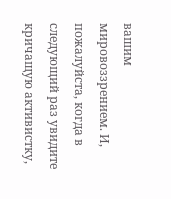вашим мировоззрением. И, пожалуйста, когда в следующий раз увидите кричащую активистку,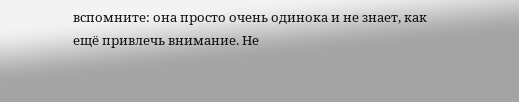вспомните: она просто очень одинока и не знает, как ещё привлечь внимание. Не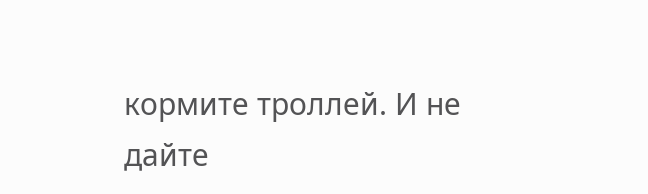кормите троллей. И не дайте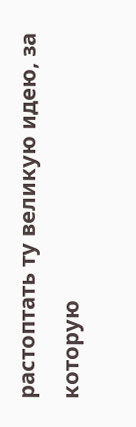растоптать ту великую идею, за которую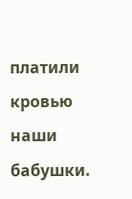платили кровью наши бабушки.